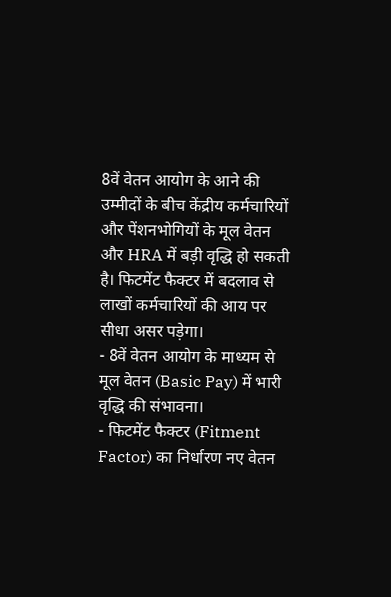8वें वेतन आयोग के आने की उम्मीदों के बीच केंद्रीय कर्मचारियों और पेंशनभोगियों के मूल वेतन और HRA में बड़ी वृद्धि हो सकती है। फिटमेंट फैक्टर में बदलाव से लाखों कर्मचारियों की आय पर सीधा असर पड़ेगा।
- 8वें वेतन आयोग के माध्यम से मूल वेतन (Basic Pay) में भारी वृद्धि की संभावना।
- फिटमेंट फैक्टर (Fitment Factor) का निर्धारण नए वेतन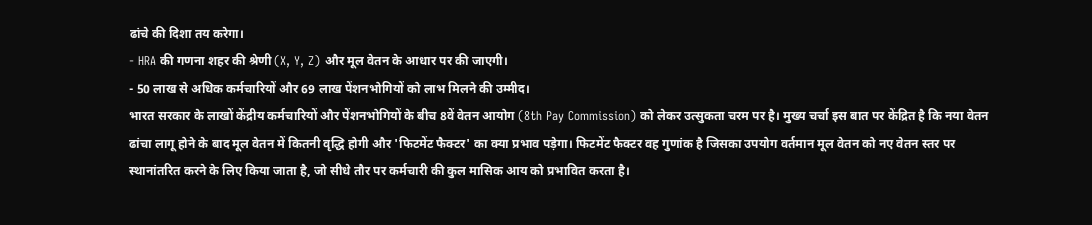ढांचे की दिशा तय करेगा।
- HRA की गणना शहर की श्रेणी (X, Y, Z) और मूल वेतन के आधार पर की जाएगी।
- 50 लाख से अधिक कर्मचारियों और 69 लाख पेंशनभोगियों को लाभ मिलने की उम्मीद।
भारत सरकार के लाखों केंद्रीय कर्मचारियों और पेंशनभोगियों के बीच 8वें वेतन आयोग (8th Pay Commission) को लेकर उत्सुकता चरम पर है। मुख्य चर्चा इस बात पर केंद्रित है कि नया वेतन ढांचा लागू होने के बाद मूल वेतन में कितनी वृद्धि होगी और 'फिटमेंट फैक्टर' का क्या प्रभाव पड़ेगा। फिटमेंट फैक्टर वह गुणांक है जिसका उपयोग वर्तमान मूल वेतन को नए वेतन स्तर पर स्थानांतरित करने के लिए किया जाता है, जो सीधे तौर पर कर्मचारी की कुल मासिक आय को प्रभावित करता है।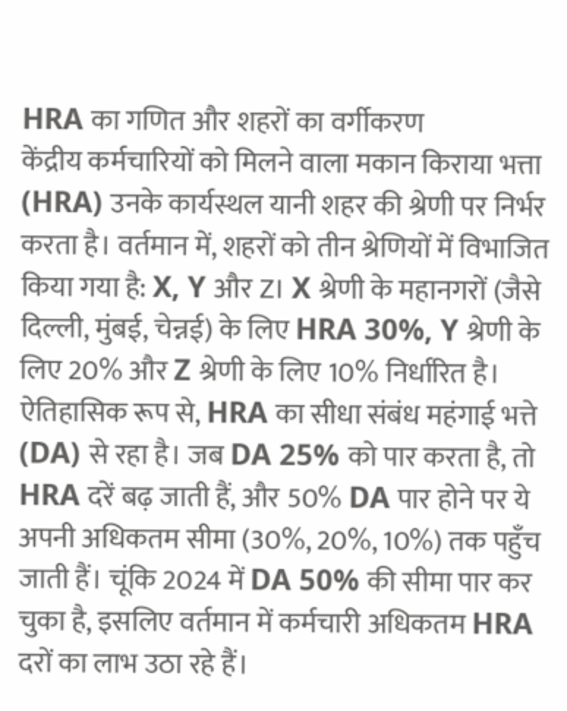HRA का गणित और शहरों का वर्गीकरण
केंद्रीय कर्मचारियों को मिलने वाला मकान किराया भत्ता (HRA) उनके कार्यस्थल यानी शहर की श्रेणी पर निर्भर करता है। वर्तमान में, शहरों को तीन श्रेणियों में विभाजित किया गया है: X, Y और Z। X श्रेणी के महानगरों (जैसे दिल्ली, मुंबई, चेन्नई) के लिए HRA 30%, Y श्रेणी के लिए 20% और Z श्रेणी के लिए 10% निर्धारित है।
ऐतिहासिक रूप से, HRA का सीधा संबंध महंगाई भत्ते (DA) से रहा है। जब DA 25% को पार करता है, तो HRA दरें बढ़ जाती हैं, और 50% DA पार होने पर ये अपनी अधिकतम सीमा (30%, 20%, 10%) तक पहुँच जाती हैं। चूंकि 2024 में DA 50% की सीमा पार कर चुका है, इसलिए वर्तमान में कर्मचारी अधिकतम HRA दरों का लाभ उठा रहे हैं।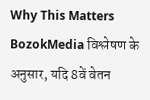Why This Matters
BozokMedia विश्लेषण के अनुसार, यदि 8वें वेतन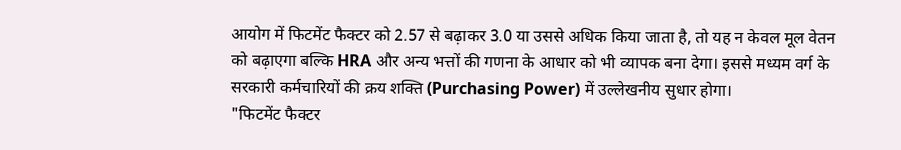आयोग में फिटमेंट फैक्टर को 2.57 से बढ़ाकर 3.0 या उससे अधिक किया जाता है, तो यह न केवल मूल वेतन को बढ़ाएगा बल्कि HRA और अन्य भत्तों की गणना के आधार को भी व्यापक बना देगा। इससे मध्यम वर्ग के सरकारी कर्मचारियों की क्रय शक्ति (Purchasing Power) में उल्लेखनीय सुधार होगा।
"फिटमेंट फैक्टर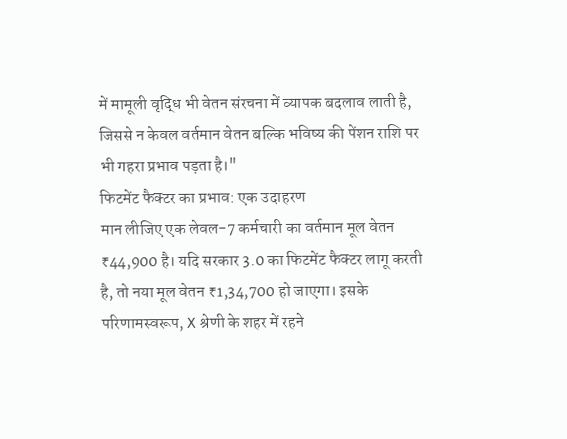में मामूली वृद्धि भी वेतन संरचना में व्यापक बदलाव लाती है, जिससे न केवल वर्तमान वेतन बल्कि भविष्य की पेंशन राशि पर भी गहरा प्रभाव पड़ता है।"
फिटमेंट फैक्टर का प्रभाव: एक उदाहरण
मान लीजिए एक लेवल-7 कर्मचारी का वर्तमान मूल वेतन ₹44,900 है। यदि सरकार 3.0 का फिटमेंट फैक्टर लागू करती है, तो नया मूल वेतन ₹1,34,700 हो जाएगा। इसके परिणामस्वरूप, X श्रेणी के शहर में रहने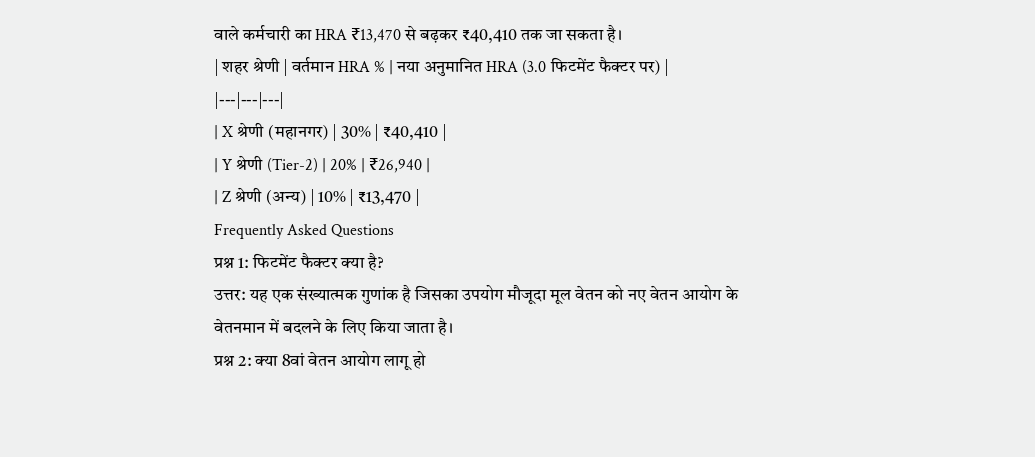वाले कर्मचारी का HRA ₹13,470 से बढ़कर ₹40,410 तक जा सकता है।
| शहर श्रेणी | वर्तमान HRA % | नया अनुमानित HRA (3.0 फिटमेंट फैक्टर पर) |
|---|---|---|
| X श्रेणी (महानगर) | 30% | ₹40,410 |
| Y श्रेणी (Tier-2) | 20% | ₹26,940 |
| Z श्रेणी (अन्य) | 10% | ₹13,470 |
Frequently Asked Questions
प्रश्न 1: फिटमेंट फैक्टर क्या है?
उत्तर: यह एक संख्यात्मक गुणांक है जिसका उपयोग मौजूदा मूल वेतन को नए वेतन आयोग के वेतनमान में बदलने के लिए किया जाता है।
प्रश्न 2: क्या 8वां वेतन आयोग लागू हो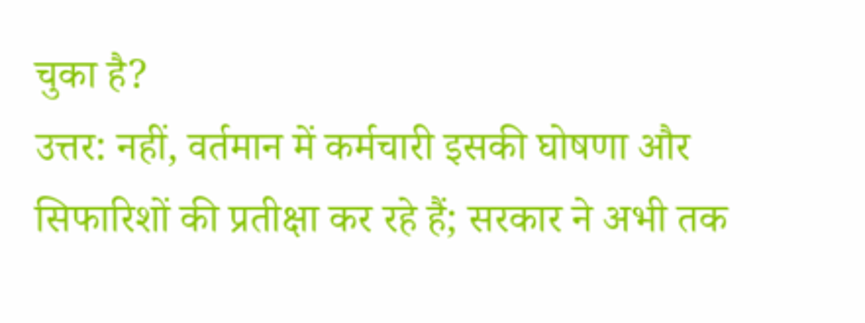चुका है?
उत्तर: नहीं, वर्तमान में कर्मचारी इसकी घोषणा और सिफारिशों की प्रतीक्षा कर रहे हैं; सरकार ने अभी तक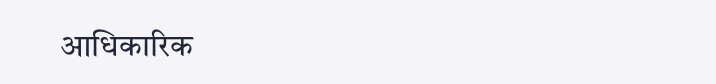आधिकारिक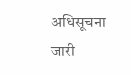अधिसूचना जारी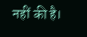नहीं की है।